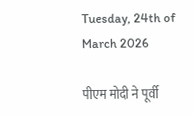Tuesday, 24th of March 2026

पीएम मोदी ने पूर्वी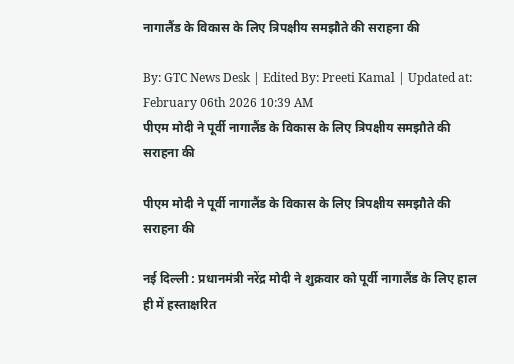नागालैंड के विकास के लिए त्रिपक्षीय समझौते की सराहना की

By: GTC News Desk | Edited By: Preeti Kamal | Updated at: February 06th 2026 10:39 AM
पीएम मोदी ने पूर्वी नागालैंड के विकास के लिए त्रिपक्षीय समझौते की सराहना की

पीएम मोदी ने पूर्वी नागालैंड के विकास के लिए त्रिपक्षीय समझौते की सराहना की

नई दिल्ली : प्रधानमंत्री नरेंद्र मोदी ने शुक्रवार को पूर्वी नागालैंड के लिए हाल ही में हस्ताक्षरित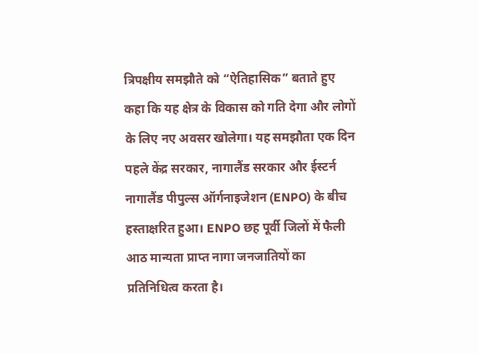त्रिपक्षीय समझौते को “ऐतिहासिक” बताते हुए कहा कि यह क्षेत्र के विकास को गति देगा और लोगों के लिए नए अवसर खोलेगा। यह समझौता एक दिन पहले केंद्र सरकार, नागालैंड सरकार और ईस्टर्न नागालैंड पीपुल्स ऑर्गनाइजेशन (ENPO) के बीच हस्ताक्षरित हुआ। ENPO छह पूर्वी जिलों में फैली आठ मान्यता प्राप्त नागा जनजातियों का प्रतिनिधित्व करता है।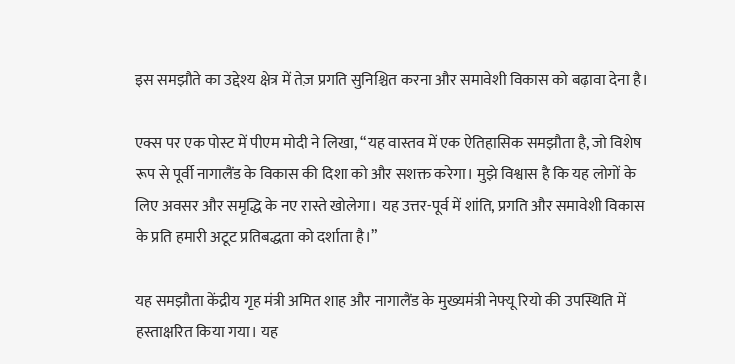इस समझौते का उद्देश्य क्षेत्र में तेज़ प्रगति सुनिश्चित करना और समावेशी विकास को बढ़ावा देना है।

एक्स पर एक पोस्ट में पीएम मोदी ने लिखा, “यह वास्तव में एक ऐतिहासिक समझौता है, जो विशेष रूप से पूर्वी नागालैंड के विकास की दिशा को और सशक्त करेगा। मुझे विश्वास है कि यह लोगों के लिए अवसर और समृद्धि के नए रास्ते खोलेगा। यह उत्तर-पूर्व में शांति, प्रगति और समावेशी विकास के प्रति हमारी अटूट प्रतिबद्धता को दर्शाता है।”

यह समझौता केंद्रीय गृह मंत्री अमित शाह और नागालैंड के मुख्यमंत्री नेफ्यू रियो की उपस्थिति में हस्ताक्षरित किया गया। यह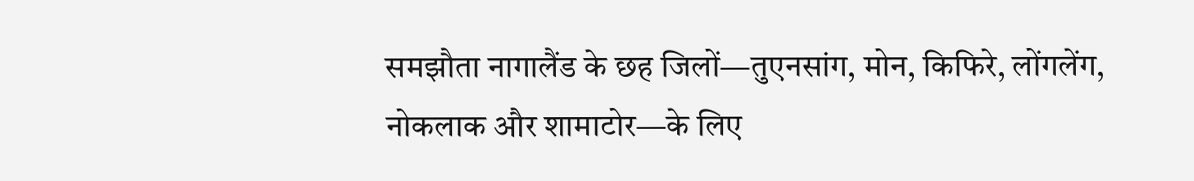समझौता नागालैंड के छह जिलों—तुएनसांग, मोन, किफिरे, लोंगलेंग, नोकलाक और शामाटोर—के लिए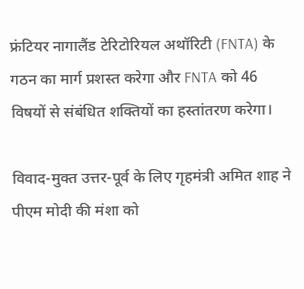फ्रंटियर नागालैंड टेरिटोरियल अथॉरिटी (FNTA) के गठन का मार्ग प्रशस्त करेगा और FNTA को 46 विषयों से संबंधित शक्तियों का हस्तांतरण करेगा।

विवाद-मुक्त उत्तर-पूर्व के लिए गृहमंत्री अमित शाह ने पीएम मोदी की मंशा को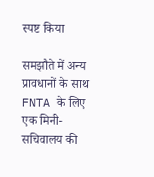स्पष्ट किया

समझौते में अन्य प्रावधानों के साथ FNTA के लिए एक मिनी-सचिवालय की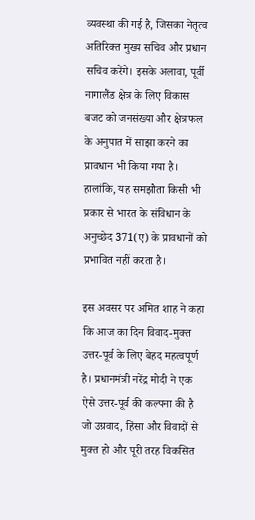व्यवस्था की गई है, जिसका नेतृत्व अतिरिक्त मुख्य सचिव और प्रधान सचिव करेंगे। इसके अलावा, पूर्वी नागालैंड क्षेत्र के लिए विकास बजट को जनसंख्या और क्षेत्रफल के अनुपात में साझा करने का प्रावधान भी किया गया है। हालांकि, यह समझौता किसी भी प्रकार से भारत के संविधान के अनुच्छेद 371(ए) के प्रावधानों को प्रभावित नहीं करता है।

इस अवसर पर अमित शाह ने कहा कि आज का दिन विवाद-मुक्त उत्तर-पूर्व के लिए बेहद महत्वपूर्ण है। प्रधानमंत्री नरेंद्र मोदी ने एक ऐसे उत्तर-पूर्व की कल्पना की है जो उग्रवाद, हिंसा और विवादों से मुक्त हो और पूरी तरह विकसित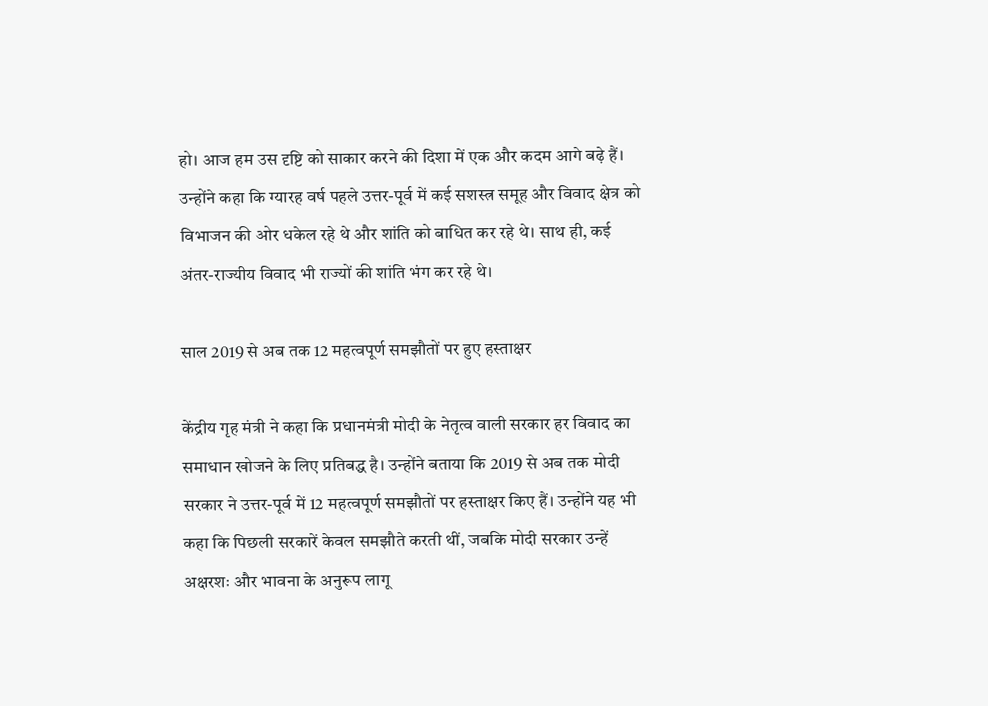हो। आज हम उस दृष्टि को साकार करने की दिशा में एक और कदम आगे बढ़े हैं। उन्होंने कहा कि ग्यारह वर्ष पहले उत्तर-पूर्व में कई सशस्त्र समूह और विवाद क्षेत्र को विभाजन की ओर धकेल रहे थे और शांति को बाधित कर रहे थे। साथ ही, कई अंतर-राज्यीय विवाद भी राज्यों की शांति भंग कर रहे थे।

साल 2019 से अब तक 12 महत्वपूर्ण समझौतों पर हुए हस्ताक्षर

केंद्रीय गृह मंत्री ने कहा कि प्रधानमंत्री मोदी के नेतृत्व वाली सरकार हर विवाद का समाधान खोजने के लिए प्रतिबद्ध है। उन्होंने बताया कि 2019 से अब तक मोदी सरकार ने उत्तर-पूर्व में 12 महत्वपूर्ण समझौतों पर हस्ताक्षर किए हैं। उन्होंने यह भी कहा कि पिछली सरकारें केवल समझौते करती थीं, जबकि मोदी सरकार उन्हें अक्षरशः और भावना के अनुरूप लागू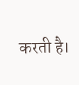करती है।